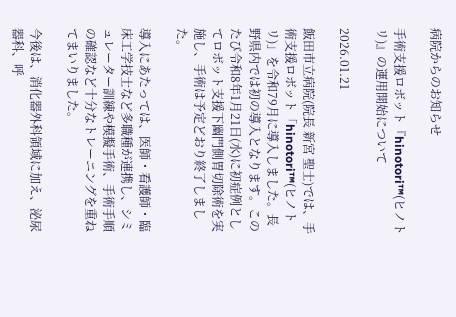病院からのお知らせ

手術支援ロボット『hinotori™(ヒノトリ)』の運用開始について

2026.01.21

飯田市立病院(院長 新宮 聖士)では、手術支援ロボット「hinotori™(ヒノトリ)」を令和79月に導入しました。長野県内では初の導入となります。このたび令和8年1月21日(水)に初症例としてロボット支援下幽門側胃切除術を実施し、手術は予定どおり終了しました。

導入にあたっては、医師・看護師・臨床工学技士など多職種が連携し、シミュレーター訓練や模擬手術、手術手順の確認など十分なトレーニングを重ねてまいりました。

今後は、消化器外科領域に加え、泌尿器科、呼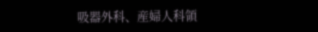吸器外科、産婦人科領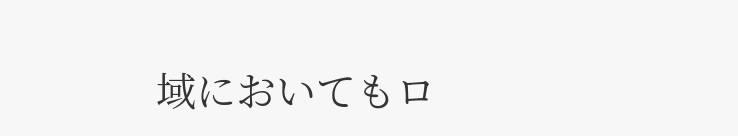域においてもロ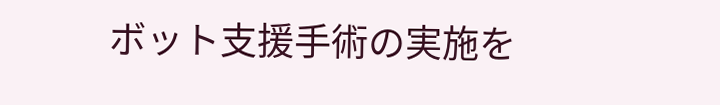ボット支援手術の実施を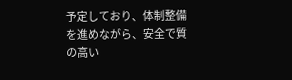予定しており、体制整備を進めながら、安全で質の高い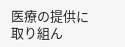医療の提供に取り組ん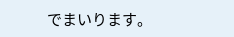でまいります。